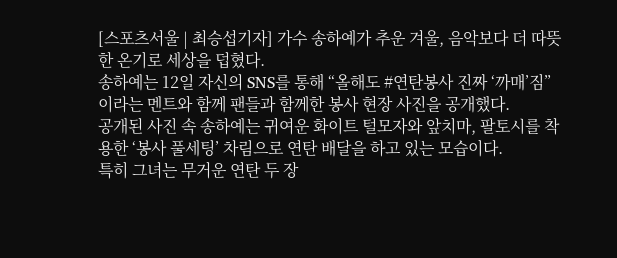[스포츠서울 | 최승섭기자] 가수 송하예가 추운 겨울, 음악보다 더 따뜻한 온기로 세상을 덥혔다.
송하예는 12일 자신의 SNS를 통해 “올해도 #연탄봉사 진짜 ‘까매’짐”이라는 멘트와 함께 팬들과 함께한 봉사 현장 사진을 공개했다.
공개된 사진 속 송하예는 귀여운 화이트 털모자와 앞치마, 팔토시를 착용한 ‘봉사 풀세팅’ 차림으로 연탄 배달을 하고 있는 모습이다.
특히 그녀는 무거운 연탄 두 장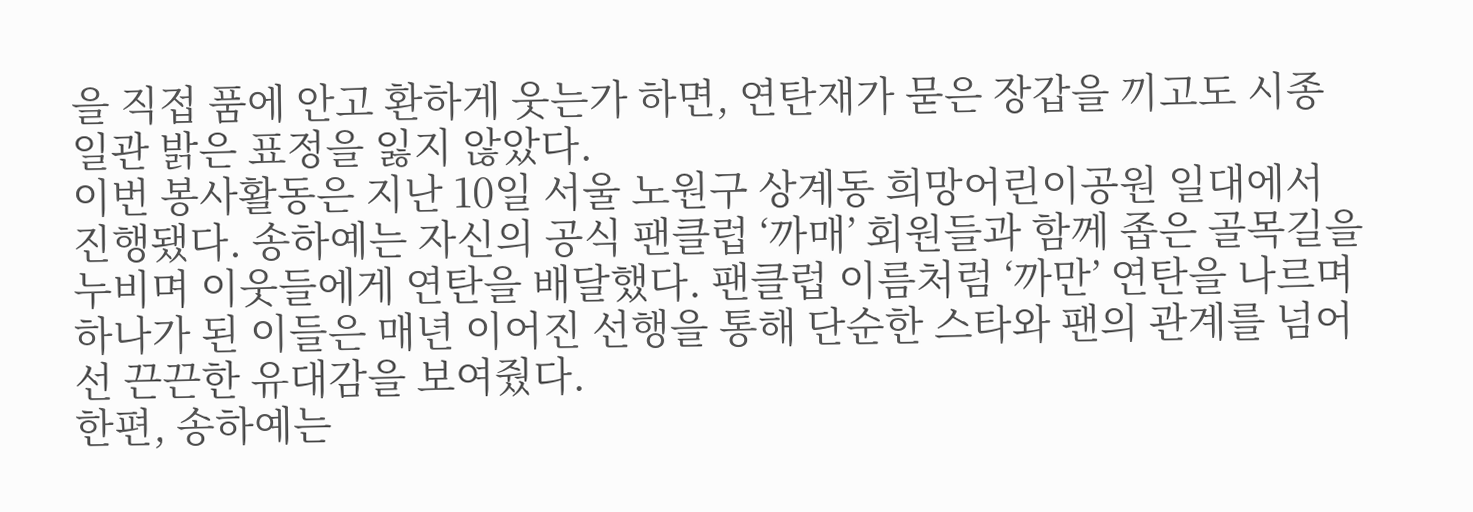을 직접 품에 안고 환하게 웃는가 하면, 연탄재가 묻은 장갑을 끼고도 시종일관 밝은 표정을 잃지 않았다.
이번 봉사활동은 지난 10일 서울 노원구 상계동 희망어린이공원 일대에서 진행됐다. 송하예는 자신의 공식 팬클럽 ‘까매’ 회원들과 함께 좁은 골목길을 누비며 이웃들에게 연탄을 배달했다. 팬클럽 이름처럼 ‘까만’ 연탄을 나르며 하나가 된 이들은 매년 이어진 선행을 통해 단순한 스타와 팬의 관계를 넘어선 끈끈한 유대감을 보여줬다.
한편, 송하예는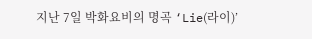지난 7일 박화요비의 명곡 ‘Lie(라이)’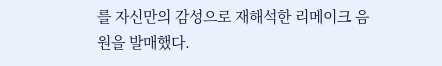를 자신만의 감성으로 재해석한 리메이크 음원을 발매했다.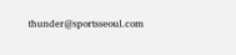thunder@sportsseoul.com